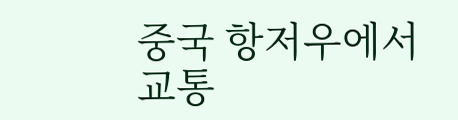중국 항저우에서 교통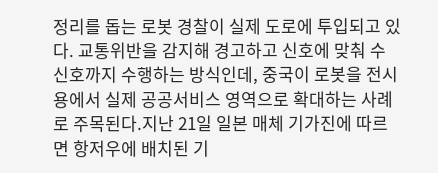정리를 돕는 로봇 경찰이 실제 도로에 투입되고 있다. 교통위반을 감지해 경고하고 신호에 맞춰 수신호까지 수행하는 방식인데, 중국이 로봇을 전시용에서 실제 공공서비스 영역으로 확대하는 사례로 주목된다.지난 21일 일본 매체 기가진에 따르면 항저우에 배치된 기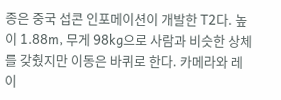종은 중국 섭콘 인포메이션이 개발한 T2다. 높이 1.88m, 무게 98kg으로 사람과 비슷한 상체를 갖췄지만 이동은 바퀴로 한다. 카메라와 레이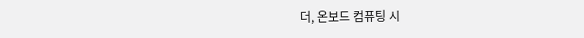더, 온보드 컴퓨팅 시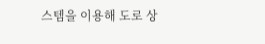스템을 이용해 도로 상